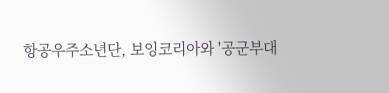항공우주소년단, 보잉코리아와 '공군부대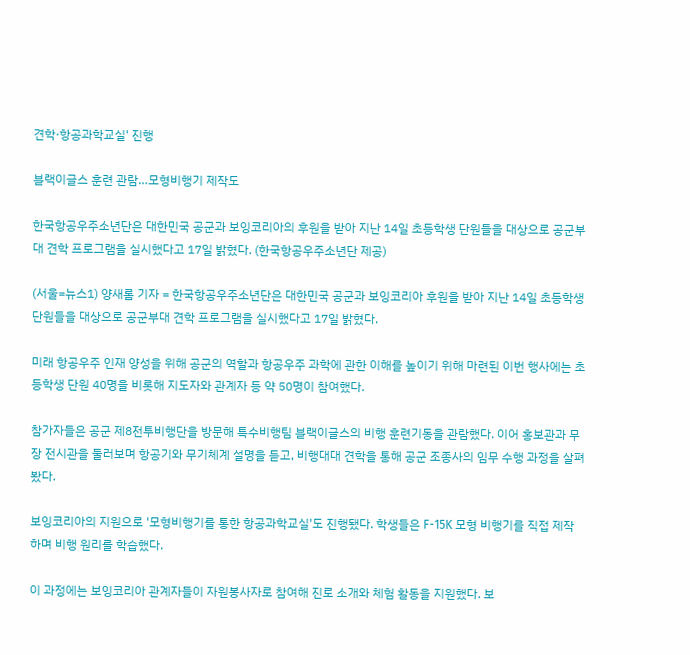견학·항공과학교실' 진행

블랙이글스 훈련 관람…모형비행기 제작도

한국항공우주소년단은 대한민국 공군과 보잉코리아의 후원을 받아 지난 14일 초등학생 단원들을 대상으로 공군부대 견학 프로그램을 실시했다고 17일 밝혔다. (한국항공우주소년단 제공)

(서울=뉴스1) 양새롬 기자 = 한국항공우주소년단은 대한민국 공군과 보잉코리아 후원을 받아 지난 14일 초등학생 단원들을 대상으로 공군부대 견학 프로그램을 실시했다고 17일 밝혔다.

미래 항공우주 인재 양성을 위해 공군의 역할과 항공우주 과학에 관한 이해를 높이기 위해 마련된 이번 행사에는 초등학생 단원 40명을 비롯해 지도자와 관계자 등 약 50명이 참여했다.

참가자들은 공군 제8전투비행단을 방문해 특수비행팀 블랙이글스의 비행 훈련기동을 관람했다. 이어 홍보관과 무장 전시관을 둘러보며 항공기와 무기체계 설명을 듣고, 비행대대 견학을 통해 공군 조종사의 임무 수행 과정을 살펴봤다.

보잉코리아의 지원으로 '모형비행기를 통한 항공과학교실'도 진행됐다. 학생들은 F-15K 모형 비행기를 직접 제작하며 비행 원리를 학습했다.

이 과정에는 보잉코리아 관계자들이 자원봉사자로 참여해 진로 소개와 체험 활동을 지원했다. 보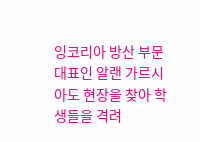잉코리아 방산 부문 대표인 알랜 가르시아도 현장을 찾아 학생들을 격려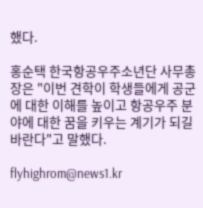했다.

홍순택 한국항공우주소년단 사무총장은 "이번 견학이 학생들에게 공군에 대한 이해를 높이고 항공우주 분야에 대한 꿈을 키우는 계기가 되길 바란다"고 말했다.

flyhighrom@news1.kr